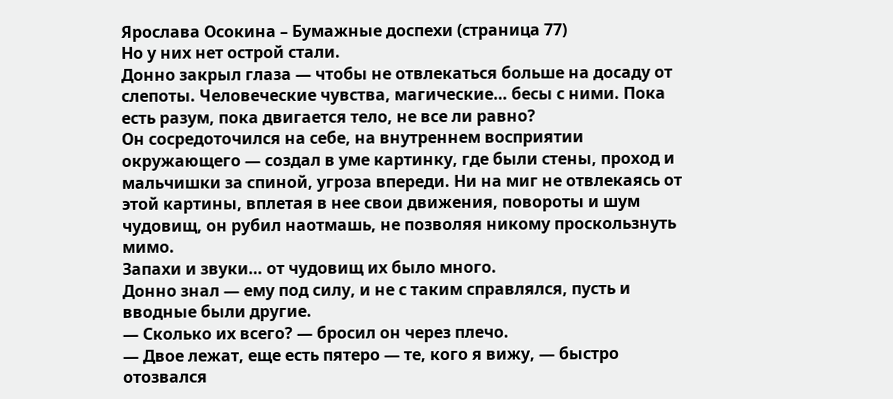Ярослава Осокина – Бумажные доспехи (страница 77)
Но у них нет острой стали.
Донно закрыл глаза — чтобы не отвлекаться больше на досаду от слепоты. Человеческие чувства, магические… бесы с ними. Пока есть разум, пока двигается тело, не все ли равно?
Он сосредоточился на себе, на внутреннем восприятии окружающего — создал в уме картинку, где были стены, проход и мальчишки за спиной, угроза впереди. Ни на миг не отвлекаясь от этой картины, вплетая в нее свои движения, повороты и шум чудовищ, он рубил наотмашь, не позволяя никому проскользнуть мимо.
Запахи и звуки… от чудовищ их было много.
Донно знал — ему под силу, и не с таким справлялся, пусть и вводные были другие.
— Сколько их всего? — бросил он через плечо.
— Двое лежат, еще есть пятеро — те, кого я вижу, — быстро отозвался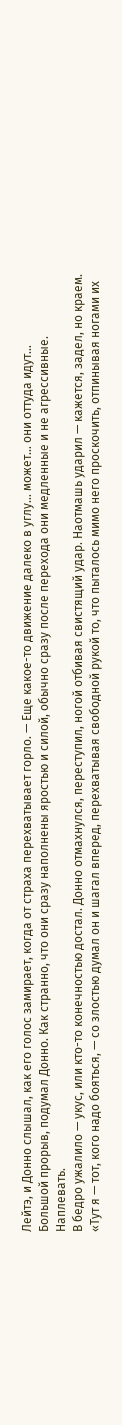Лейтэ, и Донно слышал, как его голос замирает, когда от страха перехватывает горло. — Еще какое-то движение далеко в углу… может… они оттуда идут…
Большой прорыв, подумал Донно. Как странно, что они сразу наполнены яростью и силой, обычно сразу после перехода они медленные и не агрессивные.
Наплевать.
В бедро ужалило — укус, или кто-то конечностью достал. Донно отмахнулся, переступил, ногой отбивая свистящий удар. Наотмашь ударил — кажется, задел, но краем.
«Тут я — тот, кого надо бояться, — со злостью думал он и шагал вперед, перехватывая свободной рукой то, что пыталось мимо него проскочить, отпинывая ногами их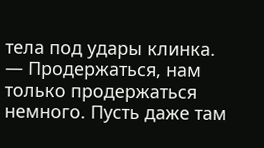тела под удары клинка. — Продержаться, нам только продержаться немного. Пусть даже там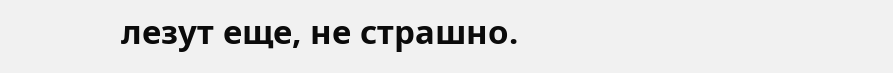лезут еще, не страшно.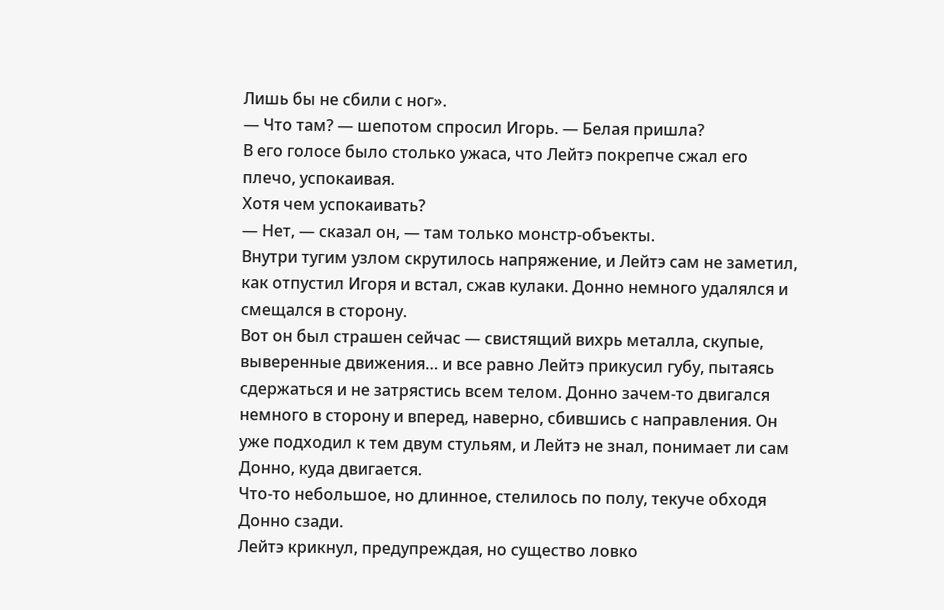Лишь бы не сбили с ног».
— Что там? — шепотом спросил Игорь. — Белая пришла?
В его голосе было столько ужаса, что Лейтэ покрепче сжал его плечо, успокаивая.
Хотя чем успокаивать?
— Нет, — сказал он, — там только монстр-объекты.
Внутри тугим узлом скрутилось напряжение, и Лейтэ сам не заметил, как отпустил Игоря и встал, сжав кулаки. Донно немного удалялся и смещался в сторону.
Вот он был страшен сейчас — свистящий вихрь металла, скупые, выверенные движения… и все равно Лейтэ прикусил губу, пытаясь сдержаться и не затрястись всем телом. Донно зачем-то двигался немного в сторону и вперед, наверно, сбившись с направления. Он уже подходил к тем двум стульям, и Лейтэ не знал, понимает ли сам Донно, куда двигается.
Что-то небольшое, но длинное, стелилось по полу, текуче обходя Донно сзади.
Лейтэ крикнул, предупреждая, но существо ловко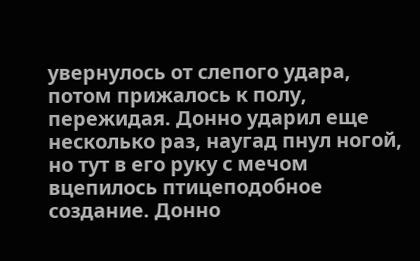увернулось от слепого удара, потом прижалось к полу, пережидая. Донно ударил еще несколько раз, наугад пнул ногой, но тут в его руку с мечом вцепилось птицеподобное создание. Донно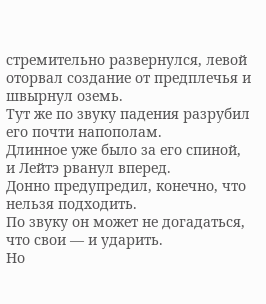стремительно развернулся, левой оторвал создание от предплечья и швырнул оземь.
Тут же по звуку падения разрубил его почти напополам.
Длинное уже было за его спиной, и Лейтэ рванул вперед.
Донно предупредил, конечно, что нельзя подходить.
По звуку он может не догадаться, что свои — и ударить.
Но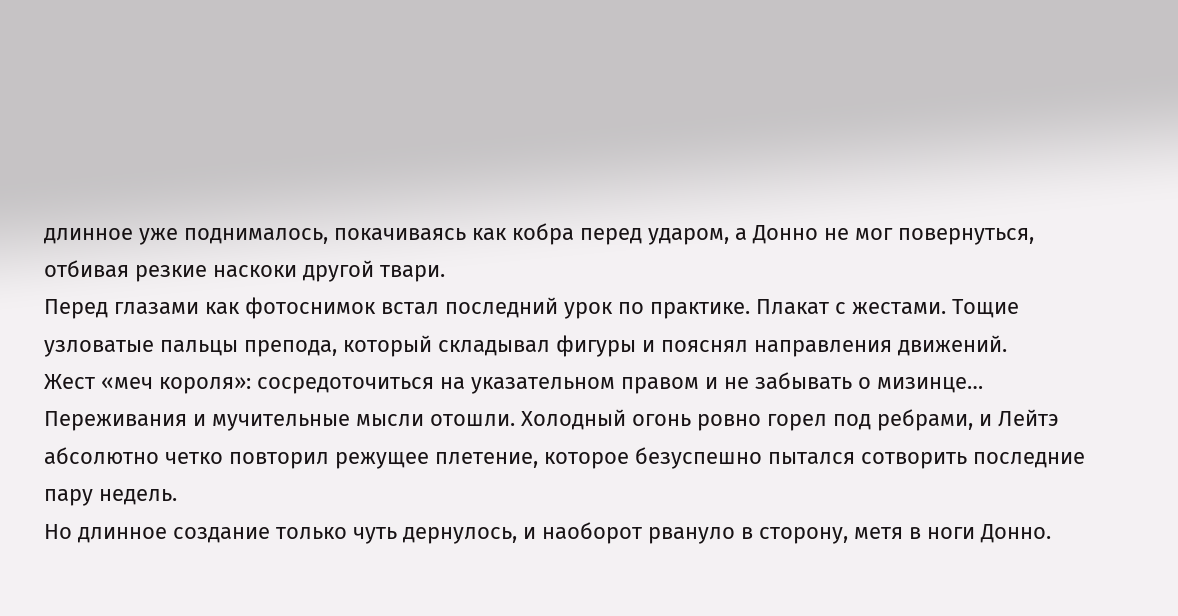длинное уже поднималось, покачиваясь как кобра перед ударом, а Донно не мог повернуться, отбивая резкие наскоки другой твари.
Перед глазами как фотоснимок встал последний урок по практике. Плакат с жестами. Тощие узловатые пальцы препода, который складывал фигуры и пояснял направления движений.
Жест «меч короля»: сосредоточиться на указательном правом и не забывать о мизинце…
Переживания и мучительные мысли отошли. Холодный огонь ровно горел под ребрами, и Лейтэ абсолютно четко повторил режущее плетение, которое безуспешно пытался сотворить последние пару недель.
Но длинное создание только чуть дернулось, и наоборот рвануло в сторону, метя в ноги Донно.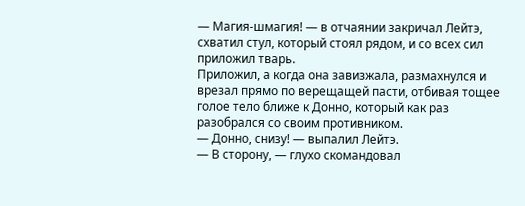— Магия-шмагия! — в отчаянии закричал Лейтэ, схватил стул, который стоял рядом, и со всех сил приложил тварь.
Приложил, а когда она завизжала, размахнулся и врезал прямо по верещащей пасти, отбивая тощее голое тело ближе к Донно, который как раз разобрался со своим противником.
— Донно, снизу! — выпалил Лейтэ.
— В сторону, — глухо скомандовал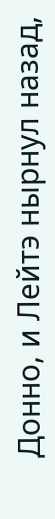Донно, и Лейтэ нырнул назад,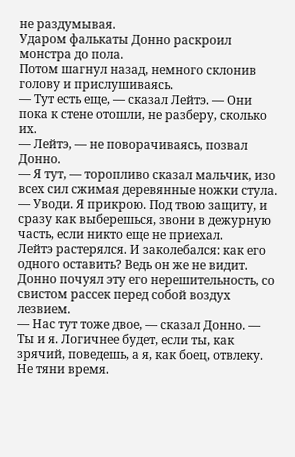не раздумывая.
Ударом фалькаты Донно раскроил монстра до пола.
Потом шагнул назад, немного склонив голову и прислушиваясь.
— Тут есть еще, — сказал Лейтэ. — Они пока к стене отошли, не разберу, сколько их.
— Лейтэ, — не поворачиваясь, позвал Донно.
— Я тут, — торопливо сказал мальчик, изо всех сил сжимая деревянные ножки стула.
— Уводи. Я прикрою. Под твою защиту, и сразу как выберешься, звони в дежурную часть, если никто еще не приехал.
Лейтэ растерялся. И заколебался: как его одного оставить? Ведь он же не видит. Донно почуял эту его нерешительность, со свистом рассек перед собой воздух лезвием.
— Нас тут тоже двое, — сказал Донно. — Ты и я. Логичнее будет, если ты, как зрячий, поведешь, а я, как боец, отвлеку. Не тяни время.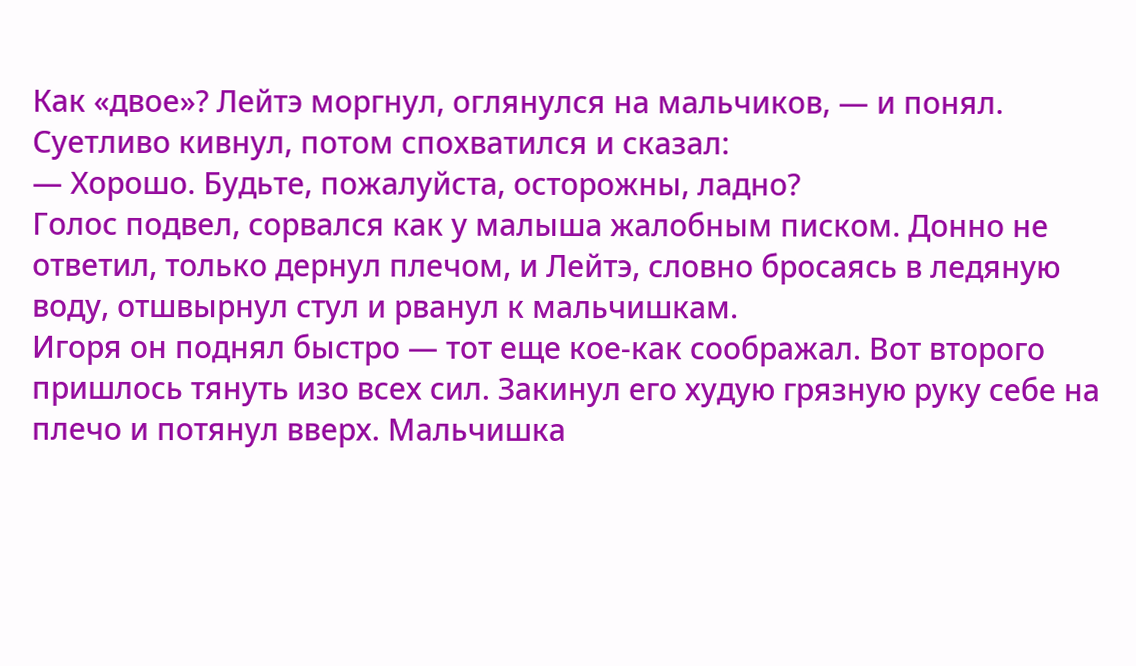Как «двое»? Лейтэ моргнул, оглянулся на мальчиков, — и понял. Суетливо кивнул, потом спохватился и сказал:
— Хорошо. Будьте, пожалуйста, осторожны, ладно?
Голос подвел, сорвался как у малыша жалобным писком. Донно не ответил, только дернул плечом, и Лейтэ, словно бросаясь в ледяную воду, отшвырнул стул и рванул к мальчишкам.
Игоря он поднял быстро — тот еще кое-как соображал. Вот второго пришлось тянуть изо всех сил. Закинул его худую грязную руку себе на плечо и потянул вверх. Мальчишка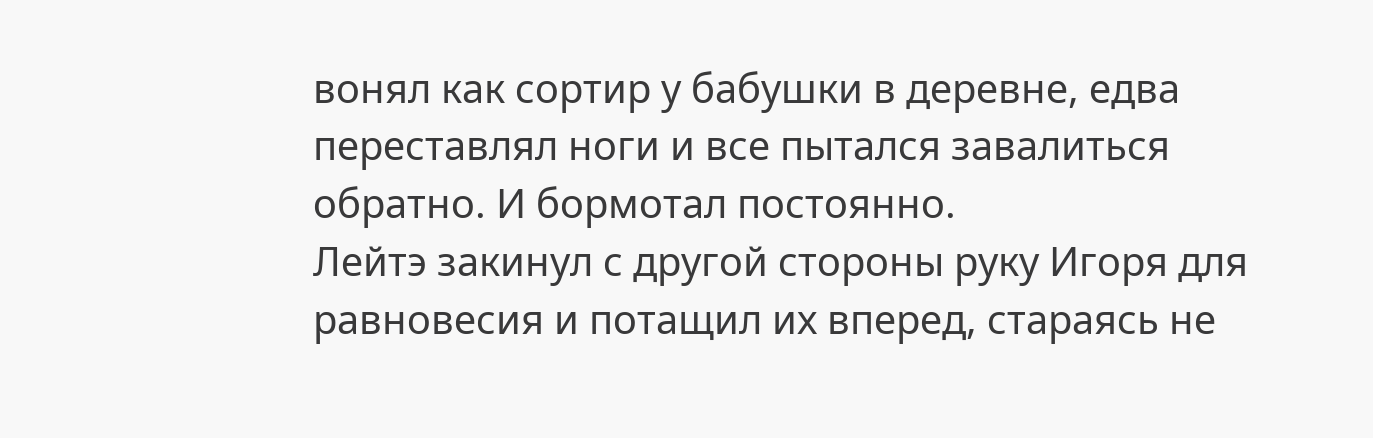вонял как сортир у бабушки в деревне, едва переставлял ноги и все пытался завалиться обратно. И бормотал постоянно.
Лейтэ закинул с другой стороны руку Игоря для равновесия и потащил их вперед, стараясь не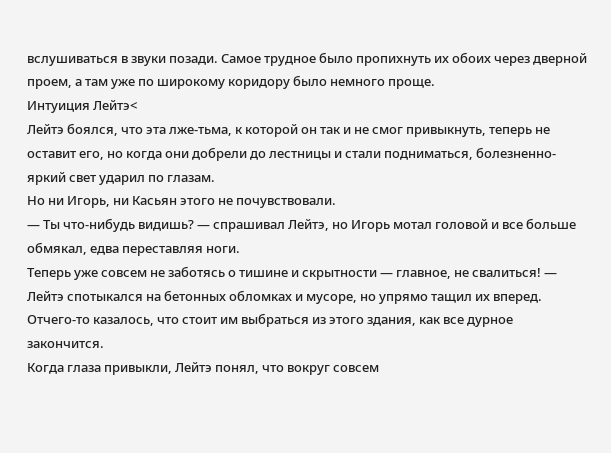вслушиваться в звуки позади. Самое трудное было пропихнуть их обоих через дверной проем, а там уже по широкому коридору было немного проще.
Интуиция Лейтэ<
Лейтэ боялся, что эта лже-тьма, к которой он так и не смог привыкнуть, теперь не оставит его, но когда они добрели до лестницы и стали подниматься, болезненно-яркий свет ударил по глазам.
Но ни Игорь, ни Касьян этого не почувствовали.
— Ты что-нибудь видишь? — спрашивал Лейтэ, но Игорь мотал головой и все больше обмякал, едва переставляя ноги.
Теперь уже совсем не заботясь о тишине и скрытности — главное, не свалиться! — Лейтэ спотыкался на бетонных обломках и мусоре, но упрямо тащил их вперед.
Отчего-то казалось, что стоит им выбраться из этого здания, как все дурное закончится.
Когда глаза привыкли, Лейтэ понял, что вокруг совсем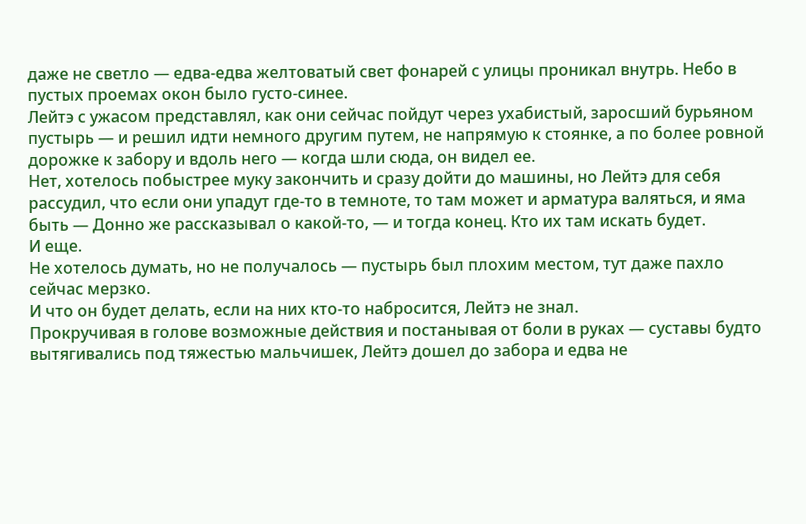даже не светло — едва-едва желтоватый свет фонарей с улицы проникал внутрь. Небо в пустых проемах окон было густо-синее.
Лейтэ с ужасом представлял, как они сейчас пойдут через ухабистый, заросший бурьяном пустырь — и решил идти немного другим путем, не напрямую к стоянке, а по более ровной дорожке к забору и вдоль него — когда шли сюда, он видел ее.
Нет, хотелось побыстрее муку закончить и сразу дойти до машины, но Лейтэ для себя рассудил, что если они упадут где-то в темноте, то там может и арматура валяться, и яма быть — Донно же рассказывал о какой-то, — и тогда конец. Кто их там искать будет.
И еще.
Не хотелось думать, но не получалось — пустырь был плохим местом, тут даже пахло сейчас мерзко.
И что он будет делать, если на них кто-то набросится, Лейтэ не знал.
Прокручивая в голове возможные действия и постанывая от боли в руках — суставы будто вытягивались под тяжестью мальчишек, Лейтэ дошел до забора и едва не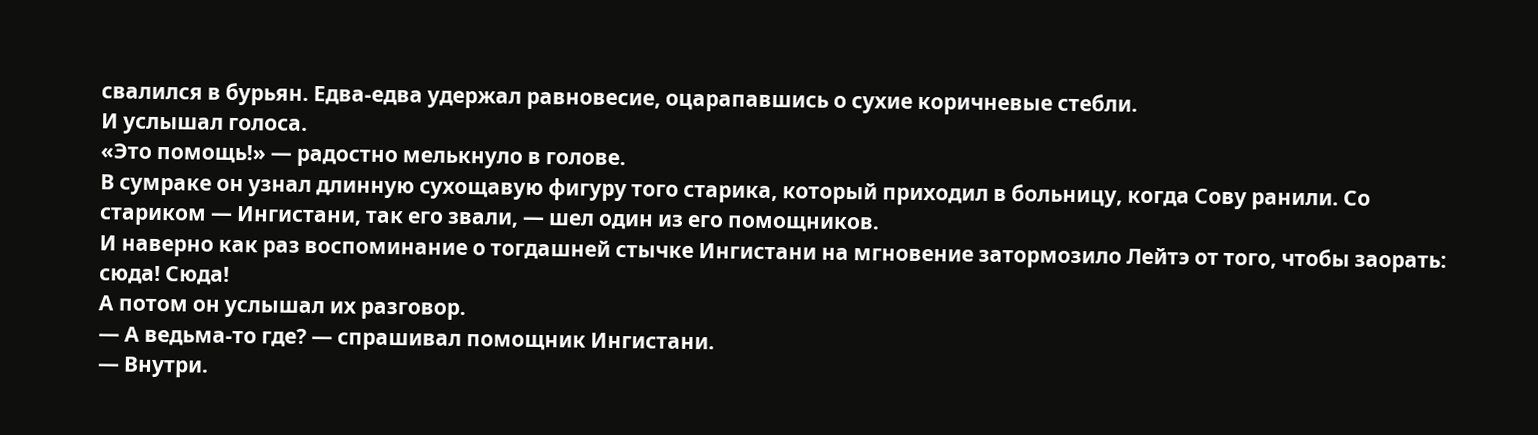свалился в бурьян. Едва-едва удержал равновесие, оцарапавшись о сухие коричневые стебли.
И услышал голоса.
«Это помощь!» — радостно мелькнуло в голове.
В сумраке он узнал длинную сухощавую фигуру того старика, который приходил в больницу, когда Сову ранили. Со стариком — Ингистани, так его звали, — шел один из его помощников.
И наверно как раз воспоминание о тогдашней стычке Ингистани на мгновение затормозило Лейтэ от того, чтобы заорать: сюда! Сюда!
А потом он услышал их разговор.
— А ведьма-то где? — спрашивал помощник Ингистани.
— Внутри.